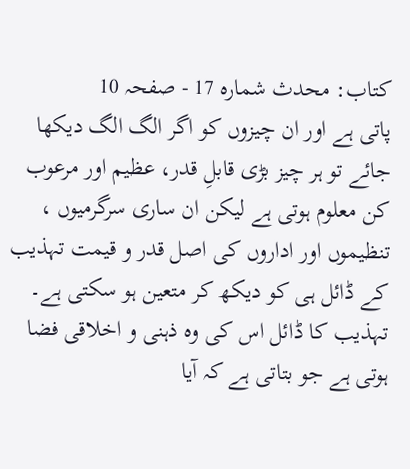کتاب: محدث شمارہ 17 - صفحہ 10
پاتی ہے اور ان چیزوں کو اگر الگ الگ دیکھا جائے تو ہر چیز بڑی قابلِ قدر، عظیم اور مرعوب کن معلوم ہوتی ہے لیکن ان ساری سرگرمیوں ، تنظیموں اور اداروں کی اصل قدر و قیمت تہذیب کے ڈائل ہی کو دیکھ کر متعین ہو سکتی ہے۔ تہذیب کا ڈائل اس کی وہ ذہنی و اخلاقی فضا ہوتی ہے جو بتاتی ہے کہ آیا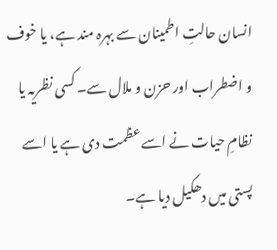انسان حالتِ اطمینان سے بہرہ مند ہے، یا خوف و اضطراب اور حزن و ملال سے۔ کسی نظریہ یا نظامِ حیات نے اسے عظمت دی ہے یا اسے پستی میں دھکیل دیا ہے۔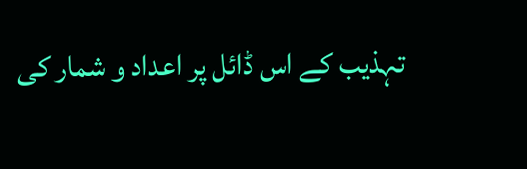تہذیب کے اس ڈائل پر اعداد و شمار کی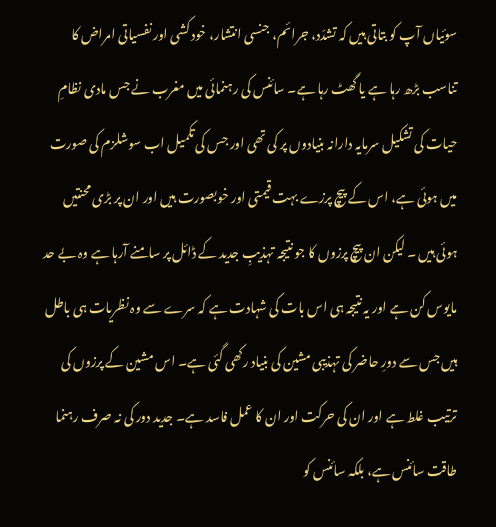سوئیاں آپ کو بتاتی ہیں کہ تشدّد، جرائم، جنسی انتشار، خود کشی اور نفسیاتی امراض کا تناسب بڑھ رہا ہے یا گھٹ رہا ہے۔ سائنس کی رہنمائی میں مغرب نے جس مادی نظامِ حیات کی تشکیل سرمایہ دارانہ بنیادوں پر کی تھی اور جس کی تکمیل اب سوشلزم کی صورت میں ہوئی ہے، اس کے پیچ پرزے بہت قیمتی اور خوبصورت ہیں اور ان پر بڑی محنتیں ہوئی ہیں ۔ لیکن ان پیچ پرزوں کا جو نتیجہ تہذیبِ جدید کے ڈائل پر سامنے آرہا ہے وہ بے حد مایوس کن ہے اور یہ نتیجہ ہی اس بات کی شہادت ہے کہ سرے سے وہ نظریات ہی باطل ہیں جس سے دورِ حاضر کی تہذیبی مشین کی بنیاد رکھی گئی ہے۔ اس مشین کے پرزوں کی ترتیب غلط ہے اور ان کی حرکت اور ان کا عمل فاسد ہے۔ جدید دور کی نہ صرف رہنما طاقت سائنس ہے، بلکہ سائنس کو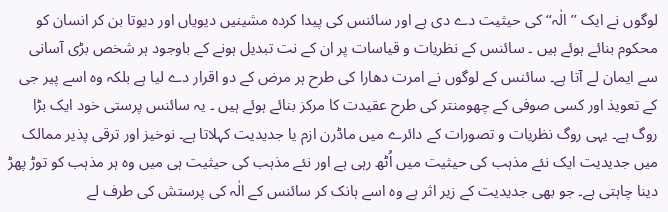لوگوں نے ایک ’’الٰہ‘‘ کی حیثیت دے دی ہے اور سائنس کی پیدا کردہ مشینیں دیویاں اور دیوتا بن کر انسان کو محکوم بنائے ہوئے ہیں ۔ سائنس کے نظریات و قیاسات پر ان کے نت تبدیل ہونے کے باوجود ہر شخص بڑی آسانی سے ایمان لے آتا ہے۔ سائنس کے لوگوں نے امرت دھارا کی طرح ہر مرض کے دو اقرار دے لیا ہے بلکہ وہ اسے پیر جی کے تعویذ اور کسی صوفی کے چھومنتر کی طرح عقیدت کا مرکز بنائے ہوئے ہیں ۔ یہ سائنس پرستی خود ایک بڑا روگ ہے۔ یہی روگ نظریات و تصورات کے دائرے میں ماڈرن ازم یا جدیدیت کہلاتا ہے۔ نوخیز اور ترقی پذیر ممالک میں جدیدیت ایک نئے مذہب کی حیثیت میں اُٹھ رہی ہے اور نئے مذہب کی حیثیت ہی میں وہ ہر مذہب کو توڑ پھڑ دینا چاہتی ہے۔ جو بھی جدیدیت کے زیر اثر ہے وہ اسے ہانک کر سائنس کے الٰہ کی پرستش کی طرف لے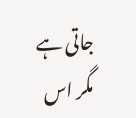جاتی ہے مگر اس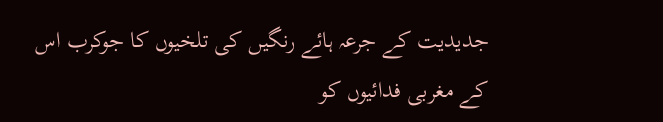جدیدیت کے جرعہ ہائے رنگیں کی تلخیوں کا جوکرب اس کے مغربی فدائیوں کو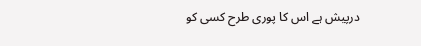درپیش ہے اس کا پوری طرح کسی کو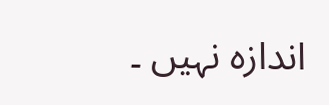اندازہ نہیں ۔